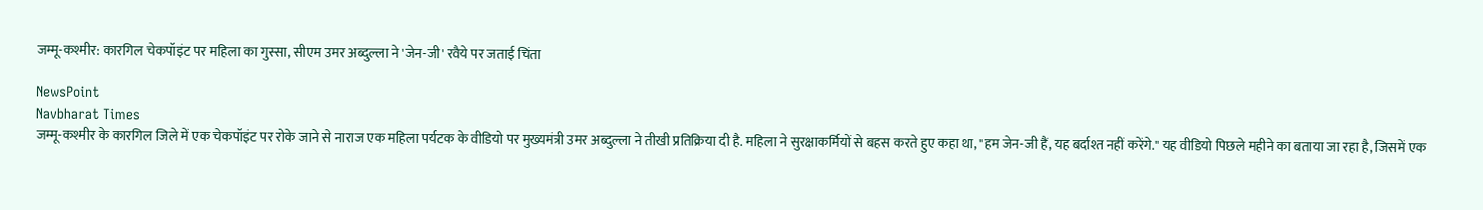जम्मू-कश्मीर: कारगिल चेकपॉइंट पर महिला का गुस्सा, सीएम उमर अब्दुल्ला ने 'जेन-जी' रवैये पर जताई चिंता

NewsPoint
Navbharat Times
जम्मू-कश्मीर के कारगिल जिले में एक चेकपॉइंट पर रोके जाने से नाराज एक महिला पर्यटक के वीडियो पर मुख्यमंत्री उमर अब्दुल्ला ने तीखी प्रतिक्रिया दी है. महिला ने सुरक्षाकर्मियों से बहस करते हुए कहा था, "हम जेन-जी हैं, यह बर्दाश्त नहीं करेंगे." यह वीडियो पिछले महीने का बताया जा रहा है, जिसमें एक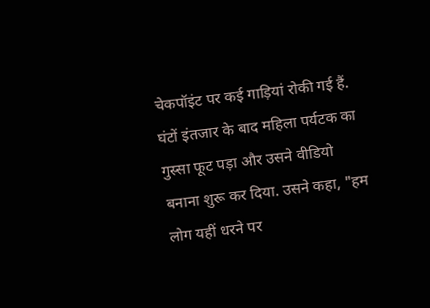चेकपॉइंट पर कई गाड़ियां रोकी गई हैं. घंटों इंतजार के बाद महिला पर्यटक का गुस्सा फूट पड़ा और उसने वीडियो बनाना शुरू कर दिया. उसने कहा, "हम लोग यहीं धरने पर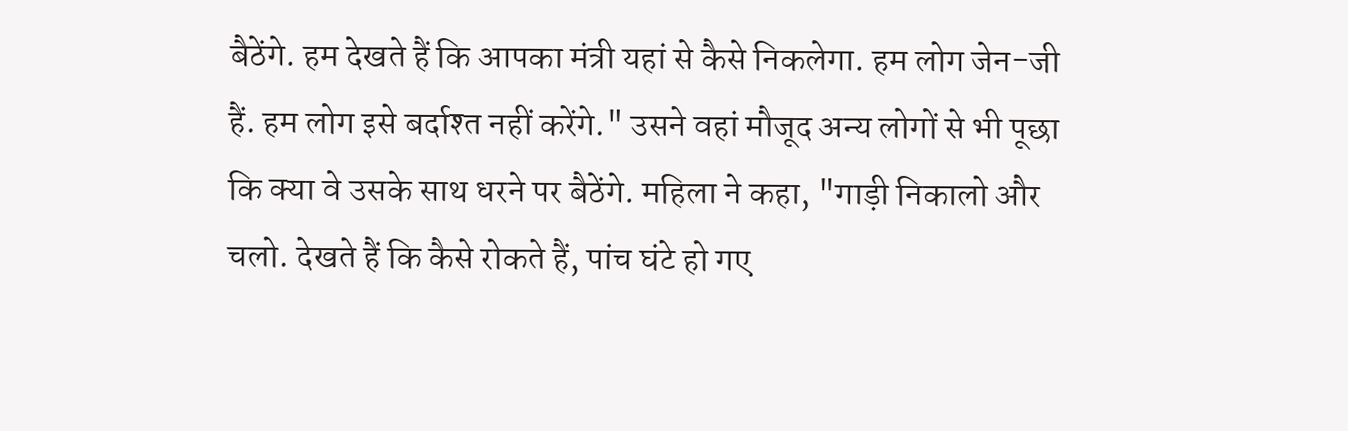बैठेंगे. हम देखते हैं कि आपका मंत्री यहां से कैसे निकलेगा. हम लोग जेन-जी हैं. हम लोग इसे बर्दाश्त नहीं करेंगे." उसने वहां मौजूद अन्य लोगों से भी पूछा कि क्या वे उसके साथ धरने पर बैठेंगे. महिला ने कहा, "गाड़ी निकालो और चलो. देखते हैं कि कैसे रोकते हैं, पांच घंटे हो गए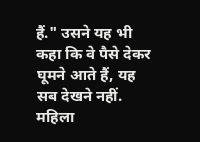हैं." उसने यह भी कहा कि वे पैसे देकर घूमने आते हैं, यह सब देखने नहीं. महिला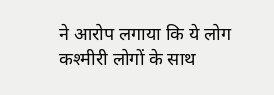ने आरोप लगाया कि ये लोग कश्मीरी लोगों के साथ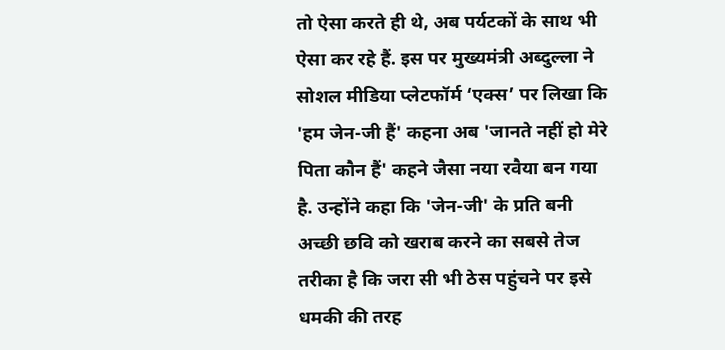तो ऐसा करते ही थे, अब पर्यटकों के साथ भी ऐसा कर रहे हैं. इस पर मुख्यमंत्री अब्दुल्ला ने सोशल मीडिया प्लेटफॉर्म ‘एक्स’ पर लिखा कि 'हम जेन-जी हैं' कहना अब 'जानते नहीं हो मेरे पिता कौन हैं' कहने जैसा नया रवैया बन गया है. उन्होंने कहा कि 'जेन-जी' के प्रति बनी अच्छी छवि को खराब करने का सबसे तेज तरीका है कि जरा सी भी ठेस पहुंचने पर इसे धमकी की तरह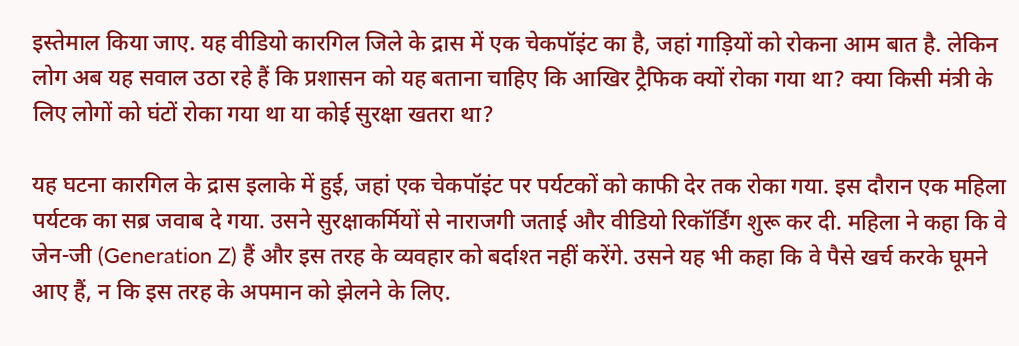इस्तेमाल किया जाए. यह वीडियो कारगिल जिले के द्रास में एक चेकपॉइंट का है, जहां गाड़ियों को रोकना आम बात है. लेकिन लोग अब यह सवाल उठा रहे हैं कि प्रशासन को यह बताना चाहिए कि आखिर ट्रैफिक क्यों रोका गया था? क्या किसी मंत्री के लिए लोगों को घंटों रोका गया था या कोई सुरक्षा खतरा था?

यह घटना कारगिल के द्रास इलाके में हुई, जहां एक चेकपॉइंट पर पर्यटकों को काफी देर तक रोका गया. इस दौरान एक महिला पर्यटक का सब्र जवाब दे गया. उसने सुरक्षाकर्मियों से नाराजगी जताई और वीडियो रिकॉर्डिंग शुरू कर दी. महिला ने कहा कि वे जेन-जी (Generation Z) हैं और इस तरह के व्यवहार को बर्दाश्त नहीं करेंगे. उसने यह भी कहा कि वे पैसे खर्च करके घूमने आए हैं, न कि इस तरह के अपमान को झेलने के लिए.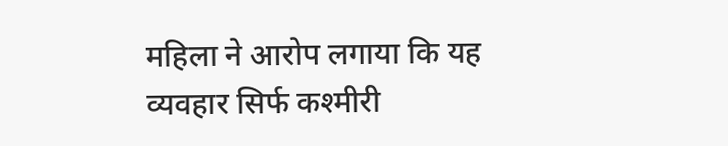महिला ने आरोप लगाया कि यह व्यवहार सिर्फ कश्मीरी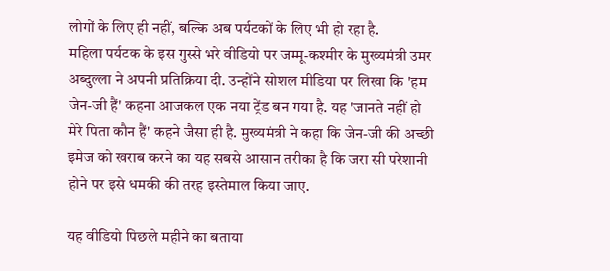लोगों के लिए ही नहीं, बल्कि अब पर्यटकों के लिए भी हो रहा है.
महिला पर्यटक के इस गुस्से भरे वीडियो पर जम्मू-कश्मीर के मुख्यमंत्री उमर अब्दुल्ला ने अपनी प्रतिक्रिया दी. उन्होंने सोशल मीडिया पर लिखा कि 'हम जेन-जी हैं' कहना आजकल एक नया ट्रेंड बन गया है. यह 'जानते नहीं हो मेरे पिता कौन हैं' कहने जैसा ही है. मुख्यमंत्री ने कहा कि जेन-जी की अच्छी इमेज को खराब करने का यह सबसे आसान तरीका है कि जरा सी परेशानी होने पर इसे धमकी की तरह इस्तेमाल किया जाए.

यह वीडियो पिछले महीने का बताया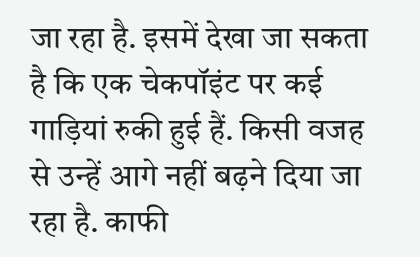जा रहा है. इसमें देखा जा सकता है कि एक चेकपॉइंट पर कई गाड़ियां रुकी हुई हैं. किसी वजह से उन्हें आगे नहीं बढ़ने दिया जा रहा है. काफी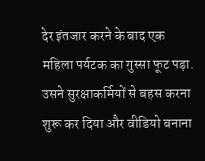देर इंतजार करने के बाद एक महिला पर्यटक का गुस्सा फूट पड़ा. उसने सुरक्षाकर्मियों से बहस करना शुरू कर दिया और वीडियो बनाना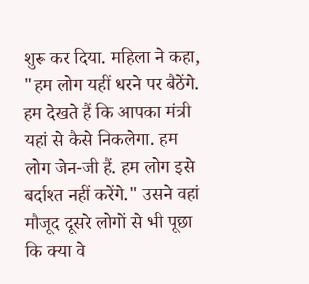शुरू कर दिया. महिला ने कहा, "हम लोग यहीं धरने पर बैठेंगे. हम देखते हैं कि आपका मंत्री यहां से कैसे निकलेगा. हम लोग जेन-जी हैं. हम लोग इसे बर्दाश्त नहीं करेंगे." उसने वहां मौजूद दूसरे लोगों से भी पूछा कि क्या वे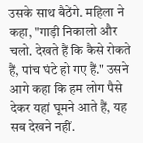उसके साथ बैठेंगे. महिला ने कहा, "गाड़ी निकालो और चलो. देखते हैं कि कैसे रोकते हैं, पांच घंटे हो गए हैं." उसने आगे कहा कि हम लोग पैसे देकर यहां घूमने आते हैं, यह सब देखने नहीं.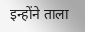इन्होंने ताला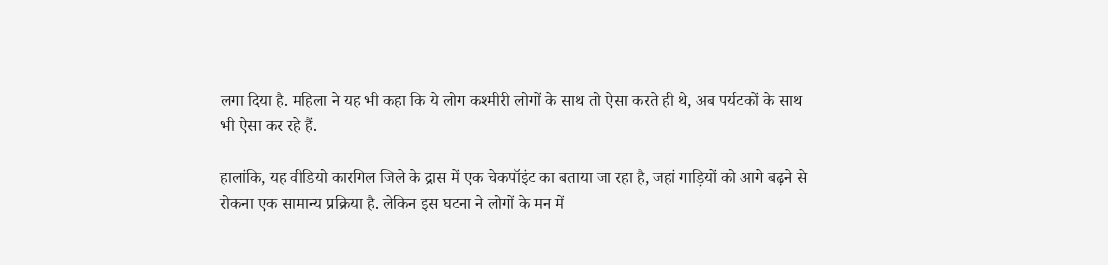लगा दिया है. महिला ने यह भी कहा कि ये लोग कश्मीरी लोगों के साथ तो ऐसा करते ही थे, अब पर्यटकों के साथ भी ऐसा कर रहे हैं.

हालांकि, यह वीडियो कारगिल जिले के द्रास में एक चेकपॉइंट का बताया जा रहा है, जहां गाड़ियों को आगे बढ़ने से रोकना एक सामान्य प्रक्रिया है. लेकिन इस घटना ने लोगों के मन में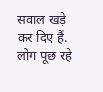सवाल खड़े कर दिए हैं. लोग पूछ रहे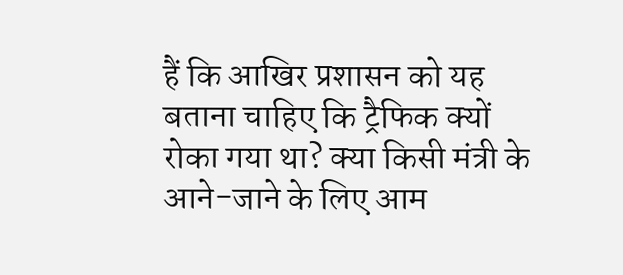हैं कि आखिर प्रशासन को यह बताना चाहिए कि ट्रैफिक क्यों रोका गया था? क्या किसी मंत्री के आने-जाने के लिए आम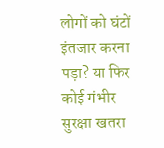लोगों को घंटों इंतजार करना पड़ा? या फिर कोई गंभीर सुरक्षा खतरा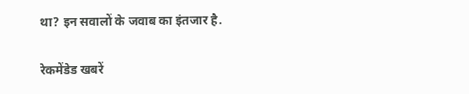था? इन सवालों के जवाब का इंतजार है.

रेकमेंडेड खबरें